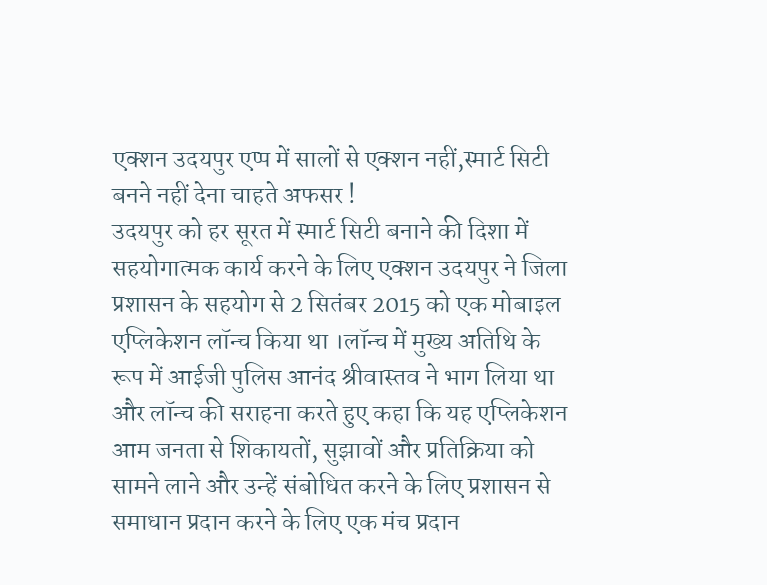एक्शन उदयपुर एप्प में सालों से एक्शन नहीं,स्मार्ट सिटी बनने नहीं देना चाहते अफसर !
उदयपुर को हर सूरत में स्मार्ट सिटी बनाने की दिशा में सहयोगात्मक कार्य करने के लिए एक्शन उदयपुर ने जिला प्रशासन के सहयोग से 2 सितंबर 2015 को एक मोबाइल एप्लिकेशन लॉन्च किया था ।लॉन्च में मुख्य अतिथि के रूप में आईजी पुलिस आनंद श्रीवास्तव ने भाग लिया था और लॉन्च की सराहना करते हुए कहा कि यह एप्लिकेशन आम जनता से शिकायतों, सुझावों और प्रतिक्रिया को सामने लाने और उन्हें संबोधित करने के लिए प्रशासन से समाधान प्रदान करने के लिए एक मंच प्रदान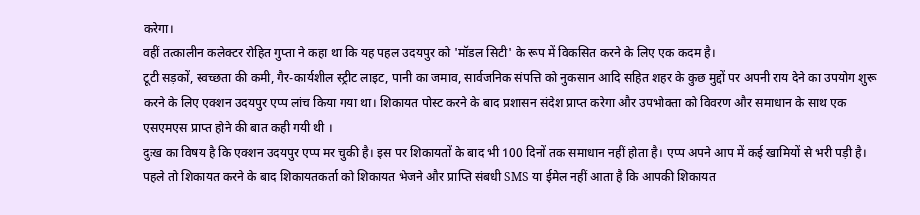करेगा।
वहीं तत्कालीन कलेक्टर रोहित गुप्ता ने कहा था कि यह पहल उदयपुर को 'मॉडल सिटी' के रूप में विकसित करने के लिए एक कदम है।
टूटी सड़कों, स्वच्छता की कमी, गैर-कार्यशील स्ट्रीट लाइट, पानी का जमाव, सार्वजनिक संपत्ति को नुकसान आदि सहित शहर के कुछ मुद्दों पर अपनी राय देने का उपयोग शुरू करने के लिए एक्शन उदयपुर एप्प लांच किया गया था। शिकायत पोस्ट करने के बाद प्रशासन संदेश प्राप्त करेगा और उपभोक्ता को विवरण और समाधान के साथ एक एसएमएस प्राप्त होने की बात कही गयी थी ।
दुःख का विषय है कि एक्शन उदयपुर एप्प मर चुकी है। इस पर शिकायतों के बाद भी 100 दिनों तक समाधान नहीं होता है। एप्प अपने आप में कई खामियों से भरी पड़ी है। पहले तो शिकायत करने के बाद शिकायतकर्ता को शिकायत भेजने और प्राप्ति संबधी SMS या ईमेल नहीं आता है कि आपकी शिकायत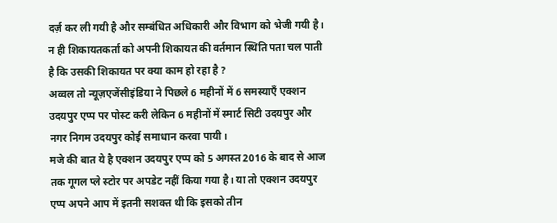दर्ज़ कर ली गयी है और सम्बंधित अधिकारी और विभाग को भेजी गयी है।
न ही शिकायतकर्ता को अपनी शिकायत की वर्तमान स्थिति पता चल पाती है कि उसकी शिकायत पर क्या काम हो रहा है ?
अव्वल तो न्यूज़एजेंसीइंडिया ने पिछले 6 महीनों में 6 समस्याएँ एक्शन उदयपुर एप्प पर पोस्ट करी लेकिन 6 महीनों में स्मार्ट सिटी उदयपुर और नगर निगम उदयपुर कोई समाधान करवा पायी।
मजे की बात ये है एक्शन उदयपुर एप्प को 5 अगस्त 2016 के बाद से आज तक गूगल प्ले स्टोर पर अपडेट नहीं किया गया है। या तो एक्शन उदयपुर एप्प अपने आप में इतनी सशक्त थी कि इसको तीन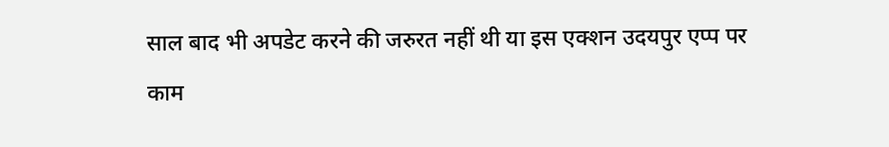साल बाद भी अपडेट करने की जरुरत नहीं थी या इस एक्शन उदयपुर एप्प पर काम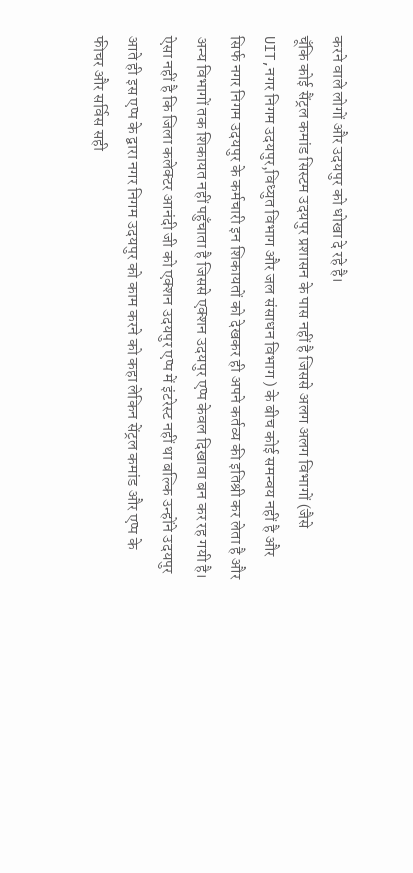करने वाले लोगों और उदयपुर को धोखा दे रहे है।
चूँकि कोई सैंट्रल कमांड सिस्टम उदयपुर प्रशासन के पास नहीं है जिससे अलग अलग विभागों (जैसे UIT,नगर निगम उदयपुर,विध्युत विभाग और जल संसाधन विभाग ) के बीच कोई समन्वय नहीं है और सिर्फ नगर निगम उदयपुर के कर्मचारी इन शिकायतों को देखकर ही अपने कर्तव्य की इतिश्री कर लेता है और अन्य विभागों तक शिकायत नहीं पहुँचाता है जिससे एक्शन उदयपुर एप्प केवल दिखावा बन कर रह गयी है।
ऐसा नहीं है कि जिला कलेक्टर आनंदी जी को एक्शन उदयपुर एप्प में इंटरेस्ट नहीं था बल्कि उन्होंने उदयपुर आते ही इस एप्प के द्वारा नगर निगम उदयपुर को काम करने को कहा लेकिन सेंट्रल कमांड और एप्प के फीचर और सर्विस सही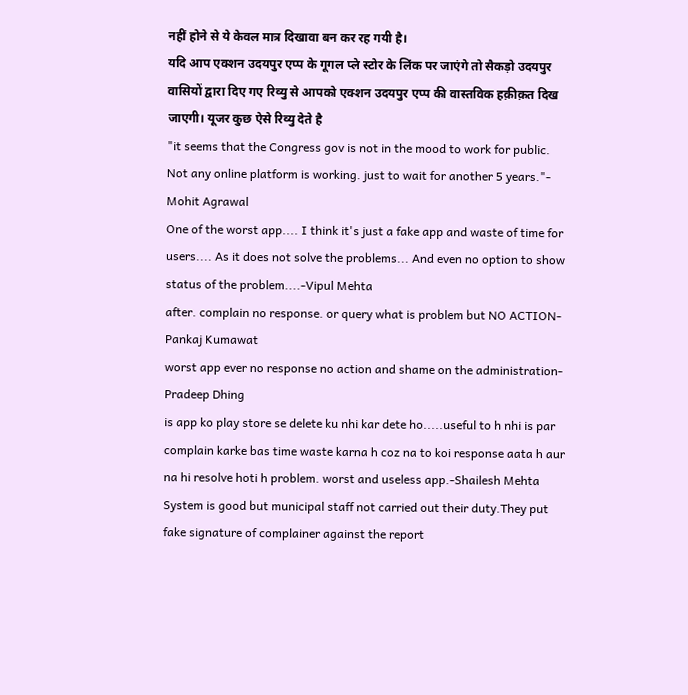नहीं होने से ये केवल मात्र दिखावा बन कर रह गयी है।
यदि आप एक्शन उदयपुर एप्प के गूगल प्ले स्टोर के लिंक पर जाएंगे तो सैकड़ो उदयपुर वासियों द्वारा दिए गए रिव्यु से आपको एक्शन उदयपुर एप्प की वास्तविक हक़ीक़त दिख जाएगी। यूजर कुछ ऐसे रिव्यु देते है
"it seems that the Congress gov is not in the mood to work for public. Not any online platform is working. just to wait for another 5 years."- Mohit Agrawal
One of the worst app.... I think it's just a fake app and waste of time for users.... As it does not solve the problems... And even no option to show status of the problem....-Vipul Mehta
after. complain no response. or query what is problem but NO ACTION-Pankaj Kumawat
worst app ever no response no action and shame on the administration-Pradeep Dhing
is app ko play store se delete ku nhi kar dete ho.....useful to h nhi is par complain karke bas time waste karna h coz na to koi response aata h aur na hi resolve hoti h problem. worst and useless app.-Shailesh Mehta
System is good but municipal staff not carried out their duty.They put fake signature of complainer against the report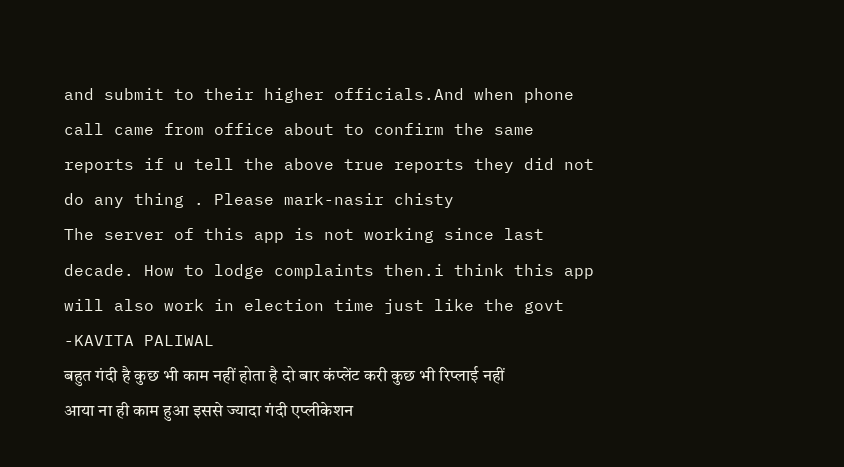and submit to their higher officials.And when phone call came from office about to confirm the same reports if u tell the above true reports they did not do any thing . Please mark-nasir chisty
The server of this app is not working since last decade. How to lodge complaints then.i think this app will also work in election time just like the govt -KAVITA PALIWAL
बहुत गंदी है कुछ भी काम नहीं होता है दो बार कंप्लेंट करी कुछ भी रिप्लाई नहीं आया ना ही काम हुआ इससे ज्यादा गंदी एप्लीकेशन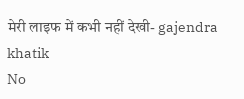मेरी लाइफ में कभी नहीं देखी- gajendra khatik
No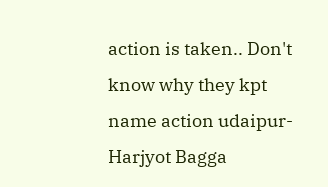action is taken.. Don't know why they kpt name action udaipur-Harjyot Bagga